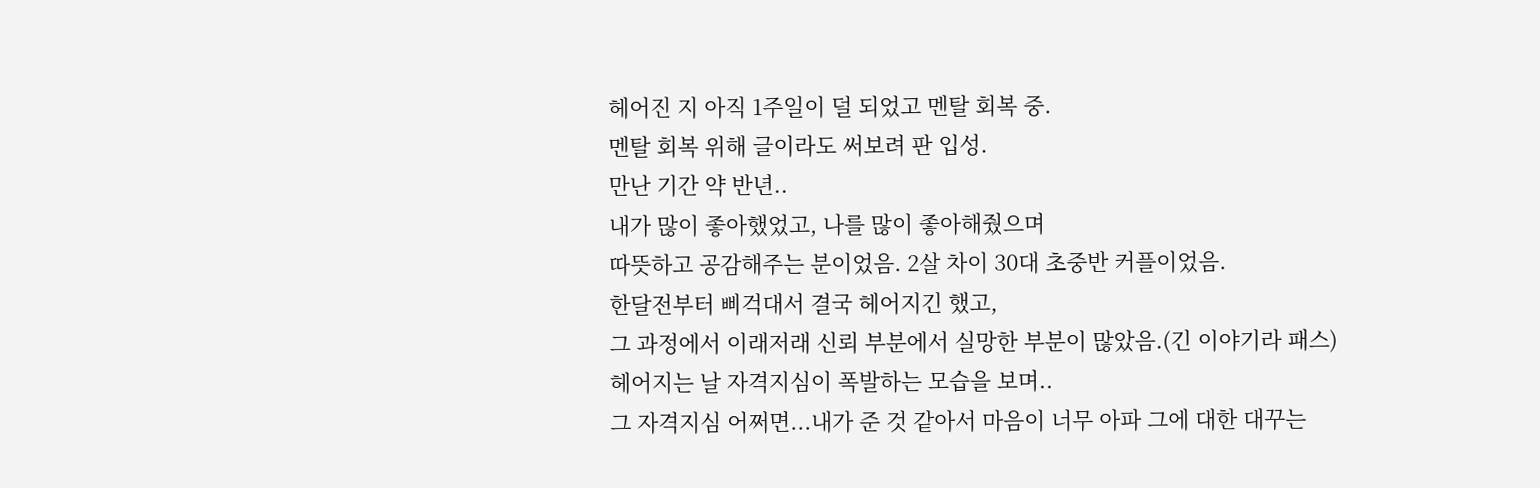헤어진 지 아직 1주일이 덜 되었고 멘탈 회복 중.
멘탈 회복 위해 글이라도 써보려 판 입성.
만난 기간 약 반년..
내가 많이 좋아했었고, 나를 많이 좋아해줬으며
따뜻하고 공감해주는 분이었음. 2살 차이 30대 초중반 커플이었음.
한달전부터 삐걱대서 결국 헤어지긴 했고,
그 과정에서 이래저래 신뢰 부분에서 실망한 부분이 많았음.(긴 이야기라 패스)
헤어지는 날 자격지심이 폭발하는 모습을 보며..
그 자격지심 어쩌면...내가 준 것 같아서 마음이 너무 아파 그에 대한 대꾸는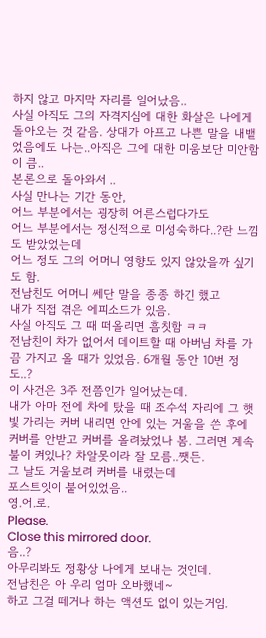하지 않고 마지막 자리를 일어났음..
사실 아직도 그의 자격지심에 대한 화살은 나에게 돌아오는 것 같음. 상대가 아프고 나쁜 말을 내뱉었음에도 나는..아직은 그에 대한 미움보단 미안함이 큼..
본론으로 돌아와서 ..
사실 만나는 기간 동안,
어느 부분에서는 굉장히 어른스럽다가도
어느 부분에서는 정신적으로 미성숙하다..?란 느낌도 받았었는데
어느 정도 그의 어머니 영향도 있지 않았을까 싶기도 함.
전남친도 어머니 쎄단 말을 종종 하긴 했고
내가 직접 겪은 에피소드가 있음.
사실 아직도 그 때 떠올리면 흠칫함 ㅋㅋ
전남친이 차가 없어서 데이트할 때 아버님 차를 가끔 가지고 올 때가 있었음. 6개월 동안 10번 정도..?
이 사건은 3주 전쯤인가 일어났는데.
내가 아마 전에 차에 탔을 때 조수석 자리에 그 햇빛 가리는 커버 내리면 안에 있는 거울을 쓴 후에 커버를 안받고 커버를 올려놨었나 봄. 그러면 계속 불이 켜있나? 차알못이라 잘 모름..쨋든.
그 날도 거울보려 커버를 내렸는데
포스트잇이 붙어있었음..
영.어.로.
Please.
Close this mirrored door.
음..?
아무리봐도 정황상 나에게 보내는 것인데.
전남친은 아 우리 엄마 오바했네~
하고 그걸 떼거나 하는 액션도 없이 있는거임.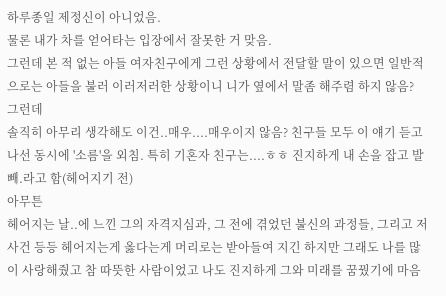하루종일 제정신이 아니었음.
물론 내가 차를 얻어타는 입장에서 잘못한 거 맞음.
그런데 본 적 없는 아들 여자친구에게 그런 상황에서 전달할 말이 있으면 일반적으로는 아들을 불러 이러저러한 상황이니 니가 옆에서 말좀 해주렴 하지 않음?
그런데
솔직히 아무리 생각해도 이건..매우....매우이지 않음? 친구들 모두 이 얘기 듣고 나선 동시에 '소름'을 외침. 특히 기혼자 친구는....ㅎㅎ 진지하게 내 손을 잡고 발빼.라고 함(헤어지기 전)
아무튼
헤어지는 날..에 느낀 그의 자격지심과, 그 전에 겪었던 불신의 과정들, 그리고 저 사건 등등 헤어지는게 옳다는게 머리로는 받아들여 지긴 하지만 그래도 나를 많이 사랑해줬고 참 따뜻한 사람이었고 나도 진지하게 그와 미래를 꿈꿨기에 마음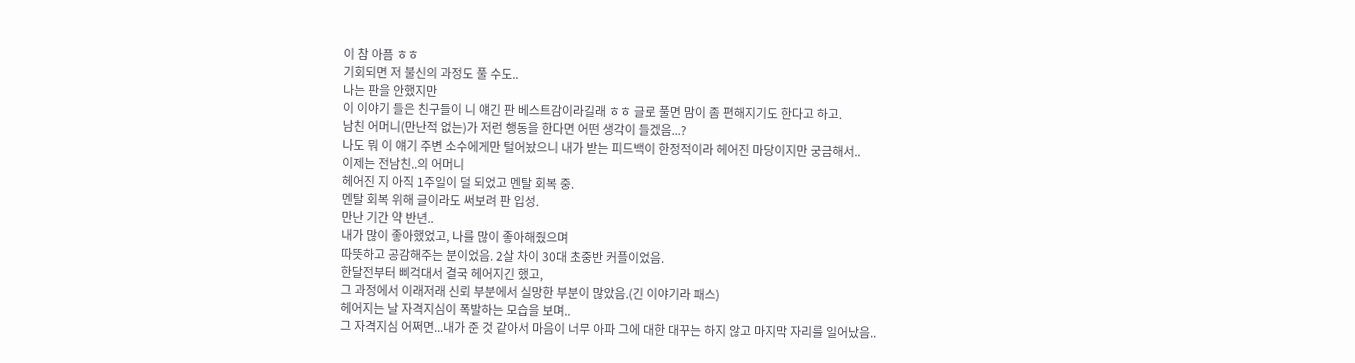이 참 아픔 ㅎㅎ
기회되면 저 불신의 과정도 풀 수도..
나는 판을 안했지만
이 이야기 들은 친구들이 니 얘긴 판 베스트감이라길래 ㅎㅎ 글로 풀면 맘이 좀 편해지기도 한다고 하고.
남친 어머니(만난적 없는)가 저런 행동을 한다면 어떤 생각이 들겠음...?
나도 뭐 이 얘기 주변 소수에게만 털어놨으니 내가 받는 피드백이 한정적이라 헤어진 마당이지만 궁금해서..
이제는 전남친..의 어머니
헤어진 지 아직 1주일이 덜 되었고 멘탈 회복 중.
멘탈 회복 위해 글이라도 써보려 판 입성.
만난 기간 약 반년..
내가 많이 좋아했었고, 나를 많이 좋아해줬으며
따뜻하고 공감해주는 분이었음. 2살 차이 30대 초중반 커플이었음.
한달전부터 삐걱대서 결국 헤어지긴 했고,
그 과정에서 이래저래 신뢰 부분에서 실망한 부분이 많았음.(긴 이야기라 패스)
헤어지는 날 자격지심이 폭발하는 모습을 보며..
그 자격지심 어쩌면...내가 준 것 같아서 마음이 너무 아파 그에 대한 대꾸는 하지 않고 마지막 자리를 일어났음..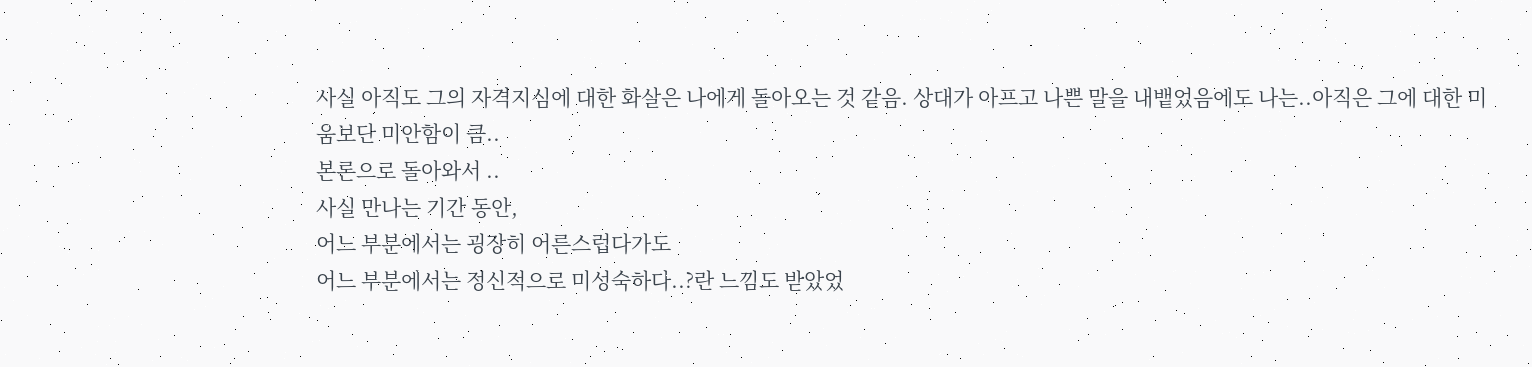사실 아직도 그의 자격지심에 대한 화살은 나에게 돌아오는 것 같음. 상대가 아프고 나쁜 말을 내뱉었음에도 나는..아직은 그에 대한 미움보단 미안함이 큼..
본론으로 돌아와서 ..
사실 만나는 기간 동안,
어느 부분에서는 굉장히 어른스럽다가도
어느 부분에서는 정신적으로 미성숙하다..?란 느낌도 받았었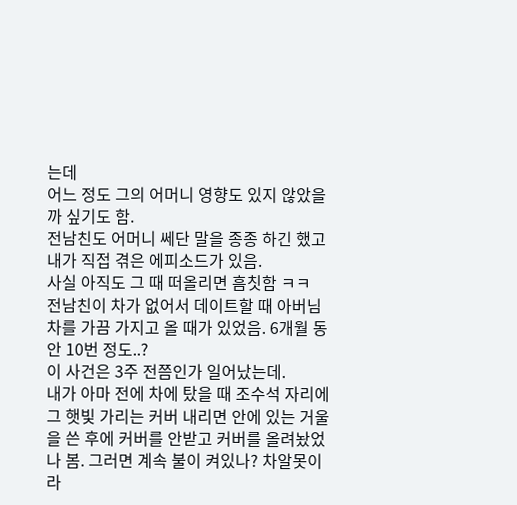는데
어느 정도 그의 어머니 영향도 있지 않았을까 싶기도 함.
전남친도 어머니 쎄단 말을 종종 하긴 했고
내가 직접 겪은 에피소드가 있음.
사실 아직도 그 때 떠올리면 흠칫함 ㅋㅋ
전남친이 차가 없어서 데이트할 때 아버님 차를 가끔 가지고 올 때가 있었음. 6개월 동안 10번 정도..?
이 사건은 3주 전쯤인가 일어났는데.
내가 아마 전에 차에 탔을 때 조수석 자리에 그 햇빛 가리는 커버 내리면 안에 있는 거울을 쓴 후에 커버를 안받고 커버를 올려놨었나 봄. 그러면 계속 불이 켜있나? 차알못이라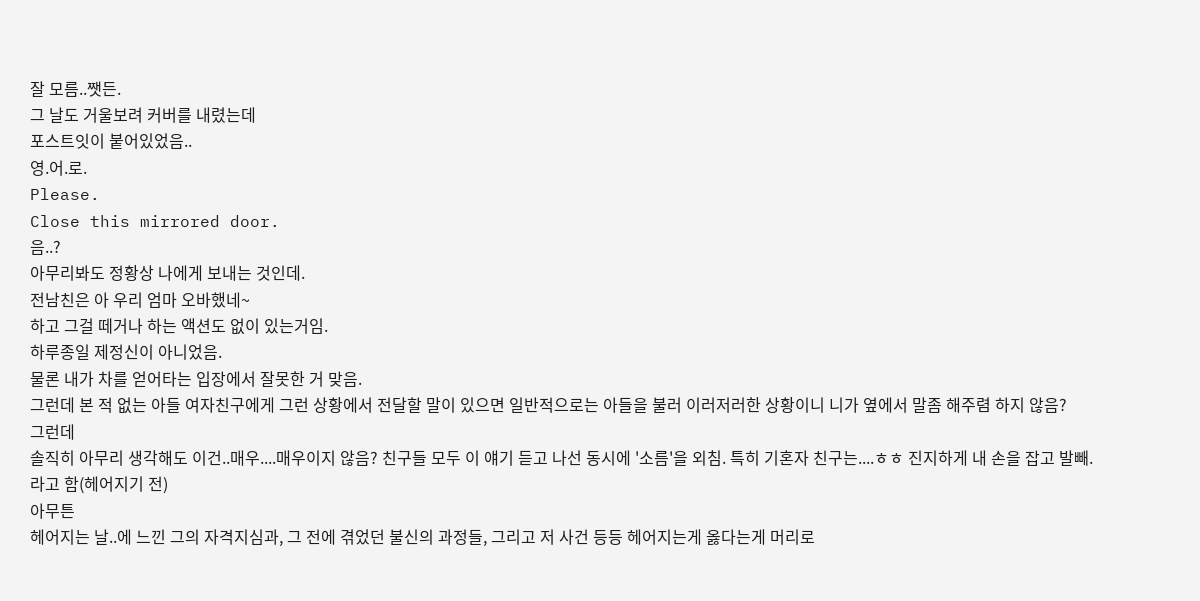잘 모름..쨋든.
그 날도 거울보려 커버를 내렸는데
포스트잇이 붙어있었음..
영.어.로.
Please.
Close this mirrored door.
음..?
아무리봐도 정황상 나에게 보내는 것인데.
전남친은 아 우리 엄마 오바했네~
하고 그걸 떼거나 하는 액션도 없이 있는거임.
하루종일 제정신이 아니었음.
물론 내가 차를 얻어타는 입장에서 잘못한 거 맞음.
그런데 본 적 없는 아들 여자친구에게 그런 상황에서 전달할 말이 있으면 일반적으로는 아들을 불러 이러저러한 상황이니 니가 옆에서 말좀 해주렴 하지 않음?
그런데
솔직히 아무리 생각해도 이건..매우....매우이지 않음? 친구들 모두 이 얘기 듣고 나선 동시에 '소름'을 외침. 특히 기혼자 친구는....ㅎㅎ 진지하게 내 손을 잡고 발빼.라고 함(헤어지기 전)
아무튼
헤어지는 날..에 느낀 그의 자격지심과, 그 전에 겪었던 불신의 과정들, 그리고 저 사건 등등 헤어지는게 옳다는게 머리로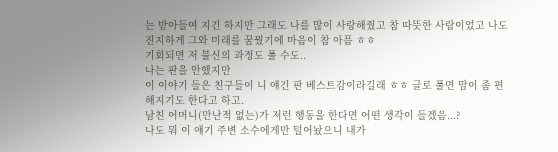는 받아들여 지긴 하지만 그래도 나를 많이 사랑해줬고 참 따뜻한 사람이었고 나도 진지하게 그와 미래를 꿈꿨기에 마음이 참 아픔 ㅎㅎ
기회되면 저 불신의 과정도 풀 수도..
나는 판을 안했지만
이 이야기 들은 친구들이 니 얘긴 판 베스트감이라길래 ㅎㅎ 글로 풀면 맘이 좀 편해지기도 한다고 하고.
남친 어머니(만난적 없는)가 저런 행동을 한다면 어떤 생각이 들겠음...?
나도 뭐 이 얘기 주변 소수에게만 털어놨으니 내가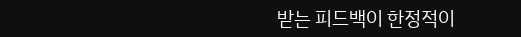받는 피드백이 한정적이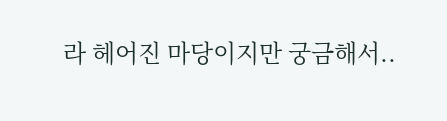라 헤어진 마당이지만 궁금해서..